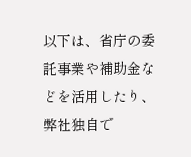以下は、省庁の委託事業や補助金などを活用したり、弊社独自で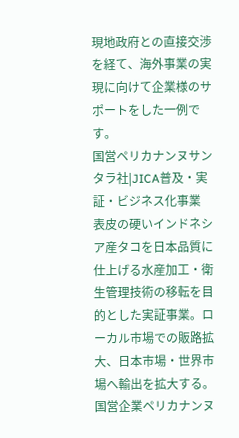現地政府との直接交渉を経て、海外事業の実現に向けて企業様のサポートをした一例です。
国営ペリカナンヌサンタラ社|JICA普及・実証・ビジネス化事業
表皮の硬いインドネシア産タコを日本品質に仕上げる水産加工・衛生管理技術の移転を目的とした実証事業。ローカル市場での販路拡大、日本市場・世界市場へ輸出を拡大する。
国営企業ペリカナンヌ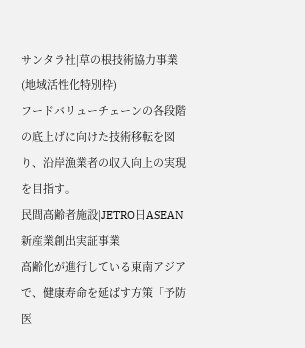サンタラ社|草の根技術協力事業(地域活性化特別枠)
フードバリューチェーンの各段階の底上げに向けた技術移転を図り、沿岸漁業者の収入向上の実現を目指す。
民間高齢者施設|JETRO日ASEAN新産業創出実証事業
高齢化が進行している東南アジアで、健康寿命を延ばす方策「予防医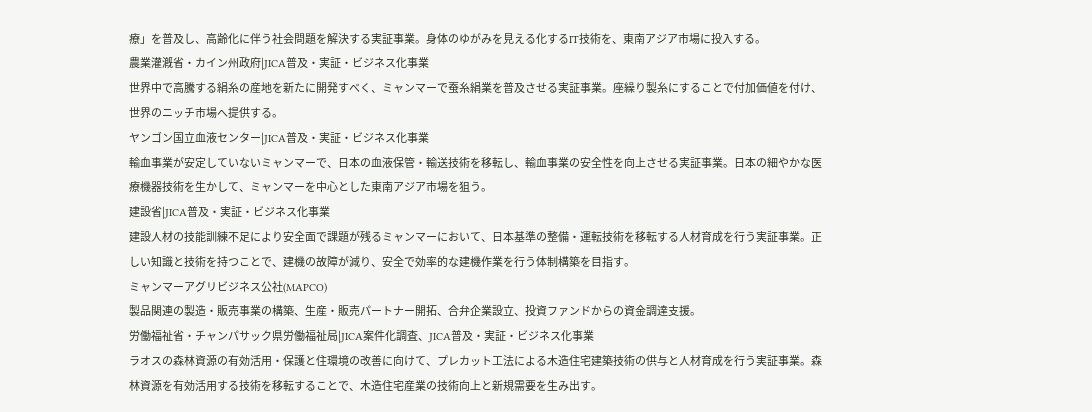療」を普及し、高齢化に伴う社会問題を解決する実証事業。身体のゆがみを見える化するIT技術を、東南アジア市場に投入する。
農業灌漑省・カイン州政府|JICA普及・実証・ビジネス化事業
世界中で高騰する絹糸の産地を新たに開発すべく、ミャンマーで蚕糸絹業を普及させる実証事業。座繰り製糸にすることで付加価値を付け、世界のニッチ市場へ提供する。
ヤンゴン国立血液センター|JICA普及・実証・ビジネス化事業
輸血事業が安定していないミャンマーで、日本の血液保管・輸送技術を移転し、輸血事業の安全性を向上させる実証事業。日本の細やかな医療機器技術を生かして、ミャンマーを中心とした東南アジア市場を狙う。
建設省|JICA普及・実証・ビジネス化事業
建設人材の技能訓練不足により安全面で課題が残るミャンマーにおいて、日本基準の整備・運転技術を移転する人材育成を行う実証事業。正しい知識と技術を持つことで、建機の故障が減り、安全で効率的な建機作業を行う体制構築を目指す。
ミャンマーアグリビジネス公社(MAPCO)
製品関連の製造・販売事業の構築、生産・販売パートナー開拓、合弁企業設立、投資ファンドからの資金調達支援。
労働福祉省・チャンパサック県労働福祉局|JICA案件化調査、JICA普及・実証・ビジネス化事業
ラオスの森林資源の有効活用・保護と住環境の改善に向けて、プレカット工法による木造住宅建築技術の供与と人材育成を行う実証事業。森林資源を有効活用する技術を移転することで、木造住宅産業の技術向上と新規需要を生み出す。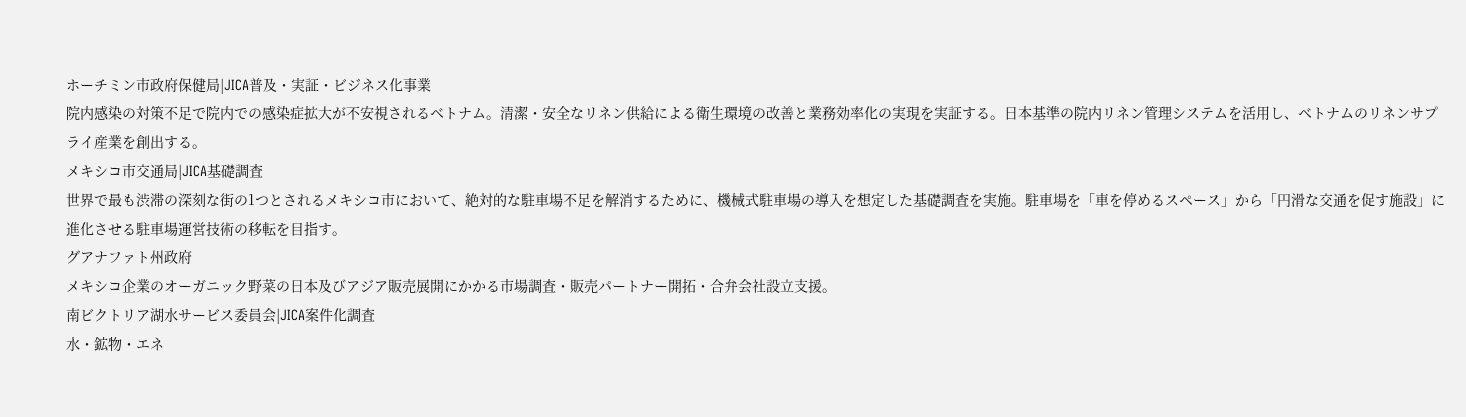ホーチミン市政府保健局|JICA普及・実証・ビジネス化事業
院内感染の対策不足で院内での感染症拡大が不安視されるベトナム。清潔・安全なリネン供給による衛生環境の改善と業務効率化の実現を実証する。日本基準の院内リネン管理システムを活用し、ベトナムのリネンサプライ産業を創出する。
メキシコ市交通局|JICA基礎調査
世界で最も渋滞の深刻な街の1つとされるメキシコ市において、絶対的な駐車場不足を解消するために、機械式駐車場の導入を想定した基礎調査を実施。駐車場を「車を停めるスペース」から「円滑な交通を促す施設」に進化させる駐車場運営技術の移転を目指す。
グアナファト州政府
メキシコ企業のオーガニック野菜の日本及びアジア販売展開にかかる市場調査・販売パートナー開拓・合弁会社設立支援。
南ビクトリア湖水サービス委員会|JICA案件化調査
水・鉱物・エネ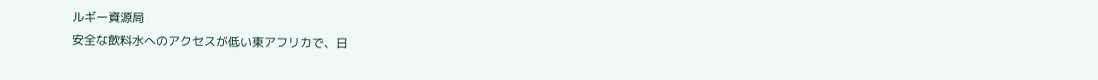ルギー資源局
安全な飲料水へのアクセスが低い東アフリカで、日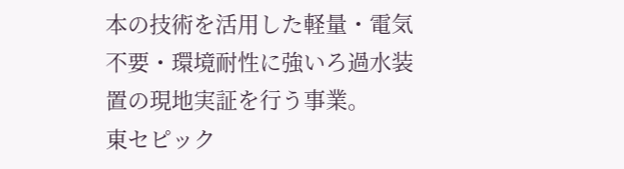本の技術を活用した軽量・電気不要・環境耐性に強いろ過水装置の現地実証を行う事業。
東セピック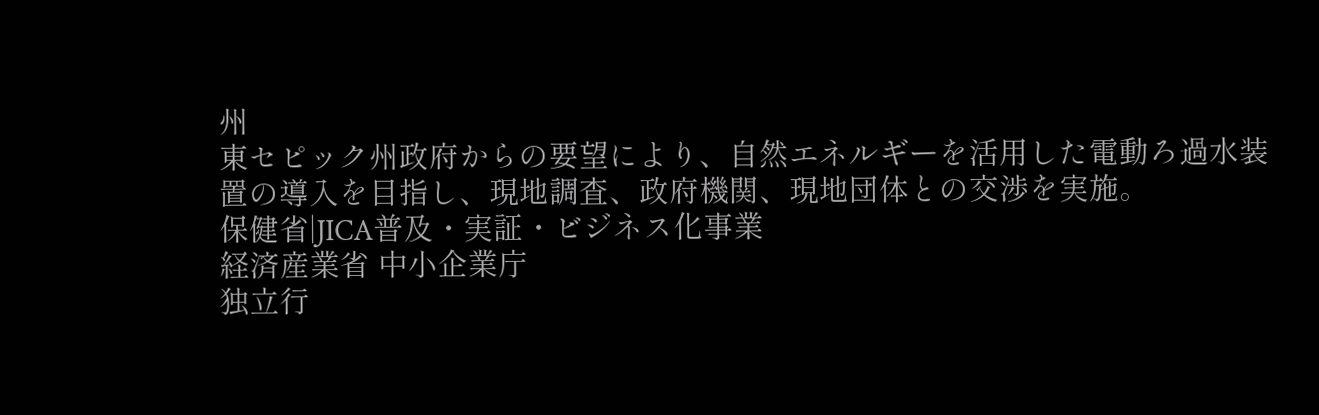州
東セピック州政府からの要望により、自然エネルギーを活用した電動ろ過水装置の導入を目指し、現地調査、政府機関、現地団体との交渉を実施。
保健省|JICA普及・実証・ビジネス化事業
経済産業省 中小企業庁
独立行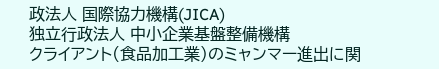政法人 国際協力機構(JICA)
独立行政法人 中小企業基盤整備機構
クライアント(食品加工業)のミャンマー進出に関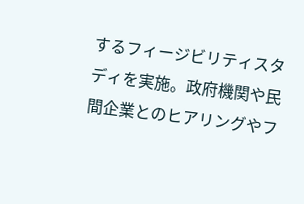するフィージビリティスタディを実施。政府機関や民間企業とのヒアリングやフ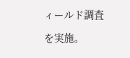ィールド調査を実施。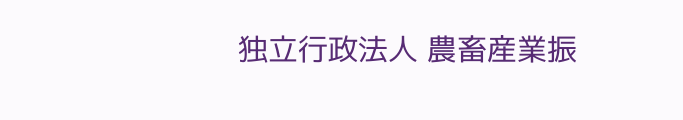独立行政法人 農畜産業振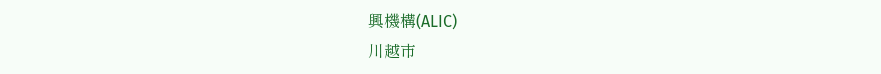興機構(ALIC)
川越市